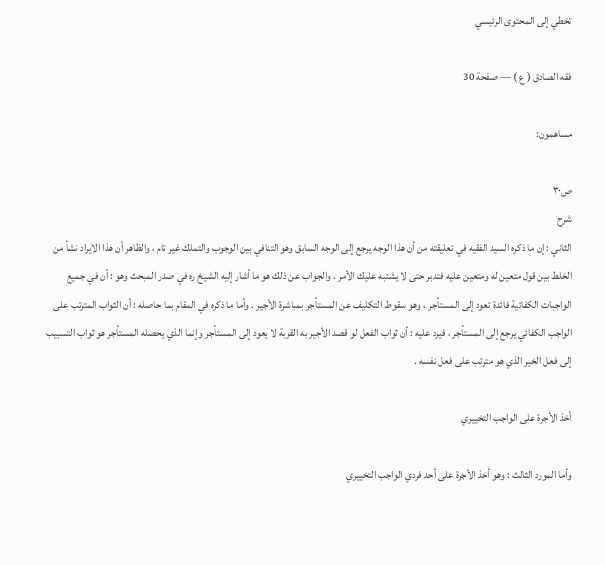تخطي إلى المحتوى الرئيسي

فقه الصادق ( ع ) — صفحة 30

مساهمون:

ص٣٠
شرح
الثاني : إن ما ذكره السيد الفقيه في تعليقته من أن هذا الوجه يرجع إلى الوجه السابق وهو التنافي بين الوجوب والتملك غير تام ، والظاهر أن هذا الايراد نشأ من الخلط بين قول متعين له ومتعين عليه فتدبر حتى لا يشتبه عليك الأمر . والجواب عن ذلك هو ما أشار إليه الشيخ ره في صدر المبحث وهو : أن في جميع الواجبات الكفائية فائدة تعود إلى المستأجر ، وهو سقوط التكليف عن المستأجر بمباشرة الأجير . وأما ما ذكره في المقام بما حاصله : أن الثواب المترتب على الواجب الكفائي يرجع إلى المستأجر ، فيرد عليه : أن ثواب الفعل لو قصد الأجير به القربة لا يعود إلى المستأجر وإنما الذي يحصله المستأجر هو ثواب التسبيب إلى فعل الخير الذي هو مترتب على فعل نفسه .

أخذ الأجرة على الواجب التخييري

وأما المورد الثالث : وهو أخذ الأجرة على أحد فردي الواجب التخييري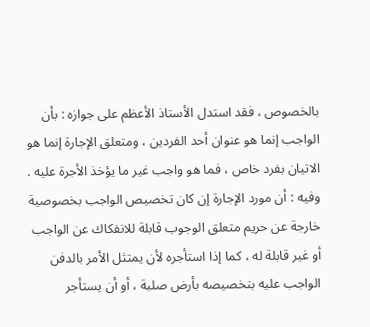بالخصوص ، فقد استدل الأستاذ الأعظم على جوازه : بأن الواجب إنما هو عنوان أحد الفردين ، ومتعلق الإجارة إنما هو الاتيان بفرد خاص ، فما هو واجب غير ما يؤخذ الأجرة عليه . وفيه : أن مورد الإجارة إن كان تخصيص الواجب بخصوصية خارجة عن حريم متعلق الوجوب قابلة للانفكاك عن الواجب أو غير قابلة له ، كما إذا استأجره لأن يمتثل الأمر بالدفن الواجب عليه بتخصيصه بأرض صلبة ، أو أن يستأجر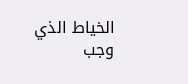الخياط الذي وجب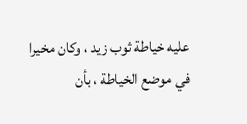عليه خياطة ثوب زيد ، وكان مخيرا في موضع الخياطة ، بأن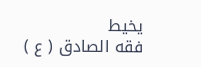يخيط
فقه الصادق ( ع )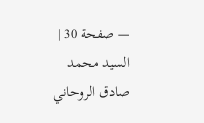— صفحة 30 | السيد محمد صادق الروحاني